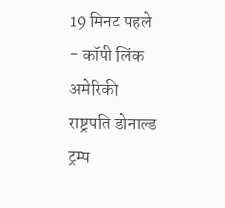19 मिनट पहले
- कॉपी लिंक
अमेरिकी राष्ट्रपति डोनाल्ड ट्रम्प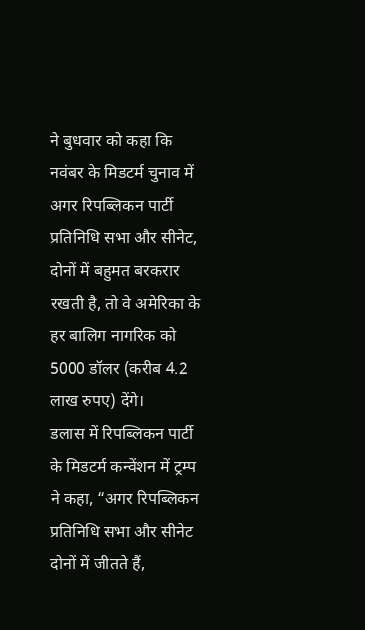ने बुधवार को कहा कि नवंबर के मिडटर्म चुनाव में अगर रिपब्लिकन पार्टी प्रतिनिधि सभा और सीनेट, दोनों में बहुमत बरकरार रखती है, तो वे अमेरिका के हर बालिग नागरिक को 5000 डॉलर (करीब 4.2 लाख रुपए) देंगे।
डलास में रिपब्लिकन पार्टी के मिडटर्म कन्वेंशन में ट्रम्प ने कहा, “अगर रिपब्लिकन प्रतिनिधि सभा और सीनेट दोनों में जीतते हैं,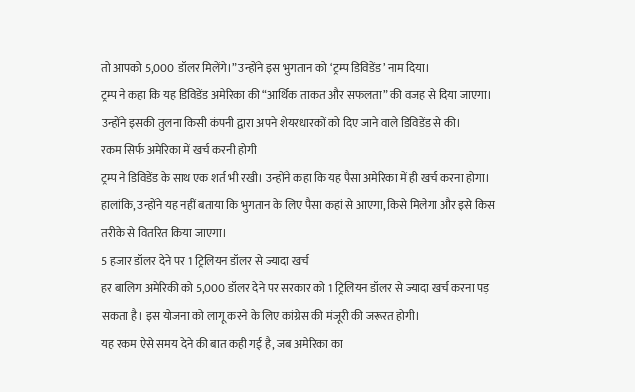तो आपको 5,000 डॉलर मिलेंगे।” उन्होंने इस भुगतान को ‘ट्रम्प डिविडेंड’ नाम दिया।
ट्रम्प ने कहा कि यह डिविडेंड अमेरिका की “आर्थिक ताकत और सफलता” की वजह से दिया जाएगा। उन्होंने इसकी तुलना किसी कंपनी द्वारा अपने शेयरधारकों को दिए जाने वाले डिविडेंड से की।
रकम सिर्फ अमेरिका में खर्च करनी होगी
ट्रम्प ने डिविडेंड के साथ एक शर्त भी रखी। उन्होंने कहा कि यह पैसा अमेरिका में ही खर्च करना होगा। हालांकि, उन्होंने यह नहीं बताया कि भुगतान के लिए पैसा कहां से आएगा, किसे मिलेगा और इसे किस तरीके से वितरित किया जाएगा।
5 हजार डॉलर देने पर 1 ट्रिलियन डॉलर से ज्यादा खर्च
हर बालिग अमेरिकी को 5,000 डॉलर देने पर सरकार को 1 ट्रिलियन डॉलर से ज्यादा खर्च करना पड़ सकता है। इस योजना को लागू करने के लिए कांग्रेस की मंजूरी की जरूरत होगी।
यह रकम ऐसे समय देने की बात कही गई है, जब अमेरिका का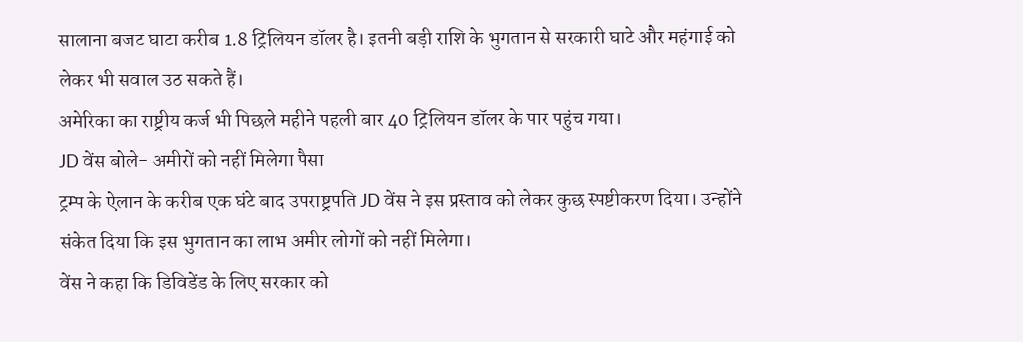सालाना बजट घाटा करीब 1.8 ट्रिलियन डॉलर है। इतनी बड़ी राशि के भुगतान से सरकारी घाटे और महंगाई को लेकर भी सवाल उठ सकते हैं।
अमेरिका का राष्ट्रीय कर्ज भी पिछले महीने पहली बार 40 ट्रिलियन डॉलर के पार पहुंच गया।
JD वेंस बोले- अमीरों को नहीं मिलेगा पैसा
ट्रम्प के ऐलान के करीब एक घंटे बाद उपराष्ट्रपति JD वेंस ने इस प्रस्ताव को लेकर कुछ स्पष्टीकरण दिया। उन्होंने संकेत दिया कि इस भुगतान का लाभ अमीर लोगों को नहीं मिलेगा।
वेंस ने कहा कि डिविडेंड के लिए सरकार को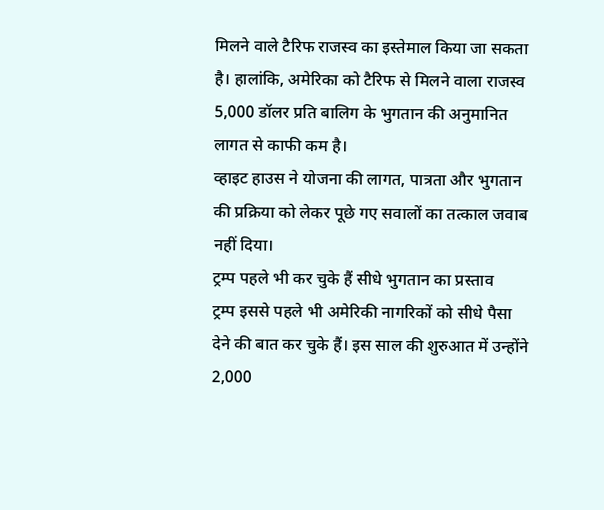मिलने वाले टैरिफ राजस्व का इस्तेमाल किया जा सकता है। हालांकि, अमेरिका को टैरिफ से मिलने वाला राजस्व 5,000 डॉलर प्रति बालिग के भुगतान की अनुमानित लागत से काफी कम है।
व्हाइट हाउस ने योजना की लागत, पात्रता और भुगतान की प्रक्रिया को लेकर पूछे गए सवालों का तत्काल जवाब नहीं दिया।
ट्रम्प पहले भी कर चुके हैं सीधे भुगतान का प्रस्ताव
ट्रम्प इससे पहले भी अमेरिकी नागरिकों को सीधे पैसा देने की बात कर चुके हैं। इस साल की शुरुआत में उन्होंने 2,000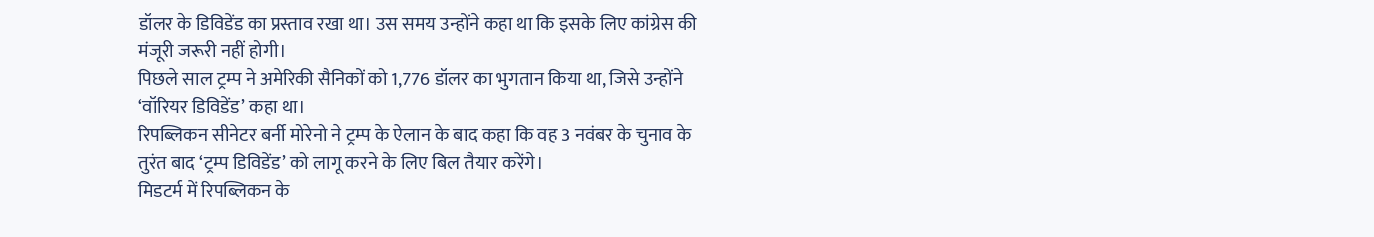डॉलर के डिविडेंड का प्रस्ताव रखा था। उस समय उन्होंने कहा था कि इसके लिए कांग्रेस की मंजूरी जरूरी नहीं होगी।
पिछले साल ट्रम्प ने अमेरिकी सैनिकों को 1,776 डॉलर का भुगतान किया था, जिसे उन्होंने ‘वॉरियर डिविडेंड’ कहा था।
रिपब्लिकन सीनेटर बर्नी मोरेनो ने ट्रम्प के ऐलान के बाद कहा कि वह 3 नवंबर के चुनाव के तुरंत बाद ‘ट्रम्प डिविडेंड’ को लागू करने के लिए बिल तैयार करेंगे।
मिडटर्म में रिपब्लिकन के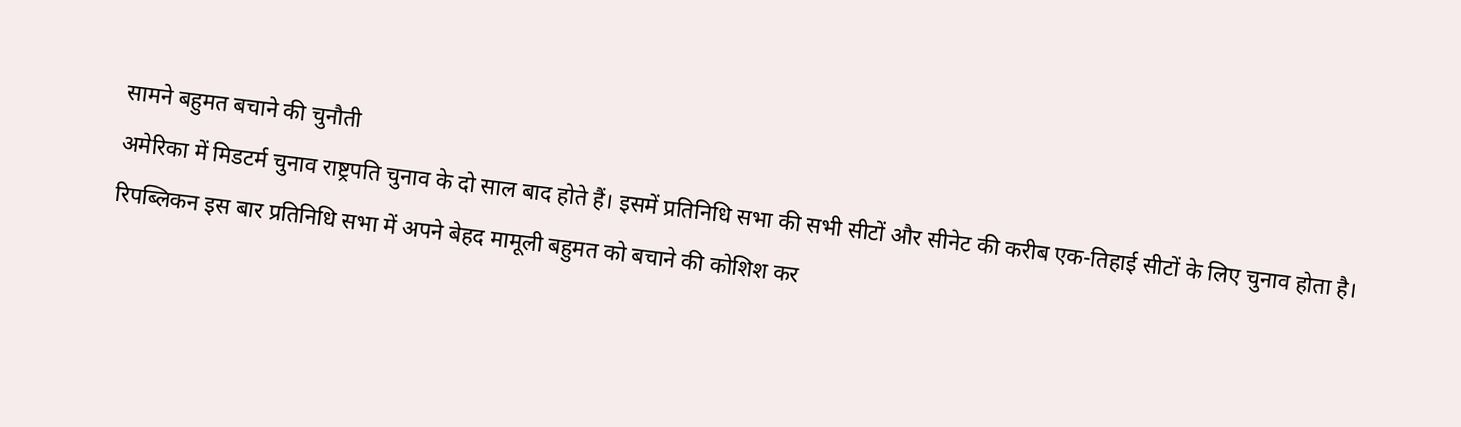सामने बहुमत बचाने की चुनौती
अमेरिका में मिडटर्म चुनाव राष्ट्रपति चुनाव के दो साल बाद होते हैं। इसमें प्रतिनिधि सभा की सभी सीटों और सीनेट की करीब एक-तिहाई सीटों के लिए चुनाव होता है।
रिपब्लिकन इस बार प्रतिनिधि सभा में अपने बेहद मामूली बहुमत को बचाने की कोशिश कर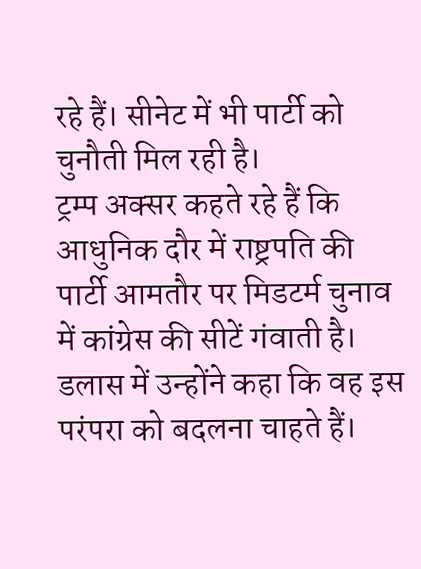रहे हैं। सीनेट में भी पार्टी को चुनौती मिल रही है।
ट्रम्प अक्सर कहते रहे हैं कि आधुनिक दौर में राष्ट्रपति की पार्टी आमतौर पर मिडटर्म चुनाव में कांग्रेस की सीटें गंवाती है। डलास में उन्होंने कहा कि वह इस परंपरा को बदलना चाहते हैं।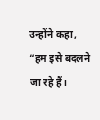उन्होंने कहा, “हम इसे बदलने जा रहे हैं।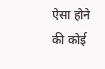ऐसा होने की कोई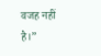वजह नहीं है।”